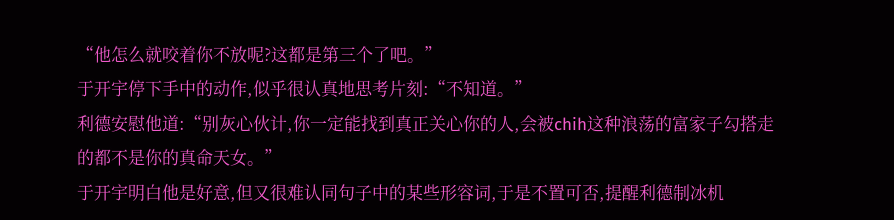“他怎么就咬着你不放呢?这都是第三个了吧。”
于开宇停下手中的动作,似乎很认真地思考片刻:“不知道。”
利德安慰他道:“别灰心伙计,你一定能找到真正关心你的人,会被chih这种浪荡的富家子勾搭走的都不是你的真命天女。”
于开宇明白他是好意,但又很难认同句子中的某些形容词,于是不置可否,提醒利德制冰机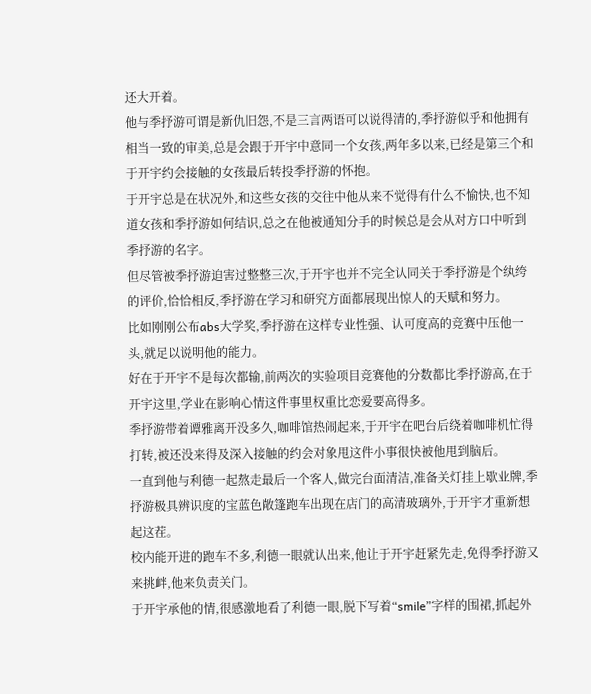还大开着。
他与季抒游可谓是新仇旧怨,不是三言两语可以说得清的,季抒游似乎和他拥有相当一致的审美,总是会跟于开宇中意同一个女孩,两年多以来,已经是第三个和于开宇约会接触的女孩最后转投季抒游的怀抱。
于开宇总是在状况外,和这些女孩的交往中他从来不觉得有什么不愉快,也不知道女孩和季抒游如何结识,总之在他被通知分手的时候总是会从对方口中听到季抒游的名字。
但尽管被季抒游迫害过整整三次,于开宇也并不完全认同关于季抒游是个纨绔的评价,恰恰相反,季抒游在学习和研究方面都展现出惊人的天赋和努力。
比如刚刚公布abs大学奖,季抒游在这样专业性强、认可度高的竞赛中压他一头,就足以说明他的能力。
好在于开宇不是每次都输,前两次的实验项目竞赛他的分数都比季抒游高,在于开宇这里,学业在影响心情这件事里权重比恋爱要高得多。
季抒游带着谭雅离开没多久,咖啡馆热闹起来,于开宇在吧台后绕着咖啡机忙得打转,被还没来得及深入接触的约会对象甩这件小事很快被他甩到脑后。
一直到他与利德一起熬走最后一个客人,做完台面清洁,准备关灯挂上歇业牌,季抒游极具辨识度的宝蓝色敞篷跑车出现在店门的高清玻璃外,于开宇才重新想起这茬。
校内能开进的跑车不多,利德一眼就认出来,他让于开宇赶紧先走,免得季抒游又来挑衅,他来负责关门。
于开宇承他的情,很感激地看了利德一眼,脱下写着“smile”字样的围裙,抓起外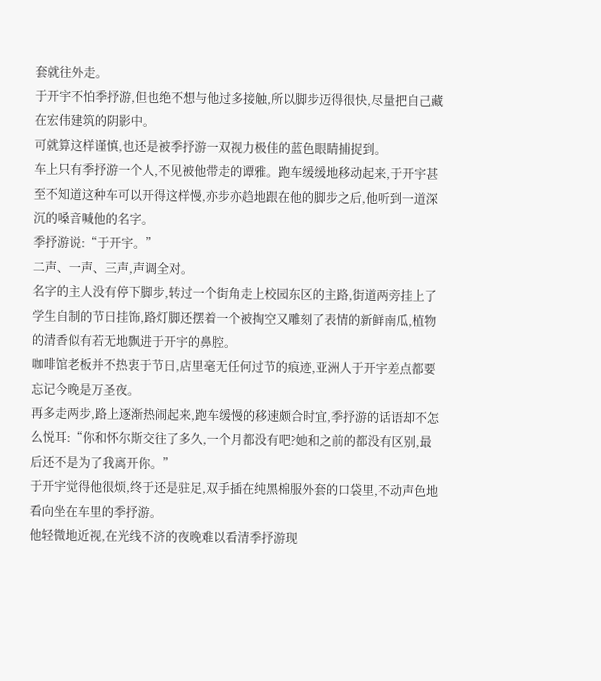套就往外走。
于开宇不怕季抒游,但也绝不想与他过多接触,所以脚步迈得很快,尽量把自己藏在宏伟建筑的阴影中。
可就算这样谨慎,也还是被季抒游一双视力极佳的蓝色眼睛捕捉到。
车上只有季抒游一个人,不见被他带走的谭雅。跑车缓缓地移动起来,于开宇甚至不知道这种车可以开得这样慢,亦步亦趋地跟在他的脚步之后,他听到一道深沉的嗓音喊他的名字。
季抒游说:“于开宇。”
二声、一声、三声,声调全对。
名字的主人没有停下脚步,转过一个街角走上校园东区的主路,街道两旁挂上了学生自制的节日挂饰,路灯脚还摆着一个被掏空又雕刻了表情的新鲜南瓜,植物的清香似有若无地飘进于开宇的鼻腔。
咖啡馆老板并不热衷于节日,店里毫无任何过节的痕迹,亚洲人于开宇差点都要忘记今晚是万圣夜。
再多走两步,路上逐渐热闹起来,跑车缓慢的移速颇合时宜,季抒游的话语却不怎么悦耳:“你和怀尔斯交往了多久,一个月都没有吧?她和之前的都没有区别,最后还不是为了我离开你。”
于开宇觉得他很烦,终于还是驻足,双手插在纯黑棉服外套的口袋里,不动声色地看向坐在车里的季抒游。
他轻微地近视,在光线不济的夜晚难以看清季抒游现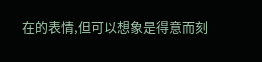在的表情,但可以想象是得意而刻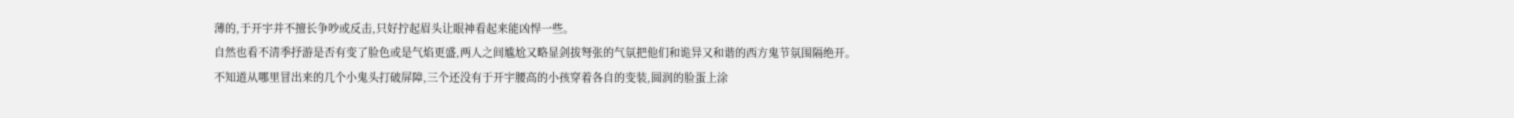薄的,于开宇并不擅长争吵或反击,只好拧起眉头让眼神看起来能凶悍一些。
自然也看不清季抒游是否有变了脸色或是气焰更盛,两人之间尴尬又略显剑拔弩张的气氛把他们和诡异又和谐的西方鬼节氛围隔绝开。
不知道从哪里冒出来的几个小鬼头打破屏障,三个还没有于开宇腰高的小孩穿着各自的变装,圆润的脸蛋上涂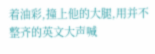着油彩,撞上他的大腿,用并不整齐的英文大声喊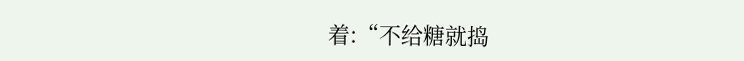着:“不给糖就捣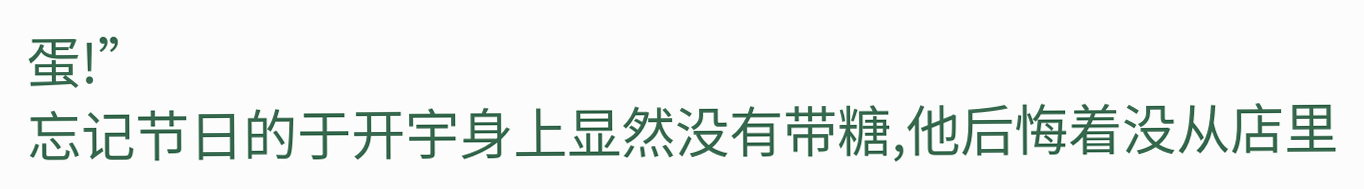蛋!”
忘记节日的于开宇身上显然没有带糖,他后悔着没从店里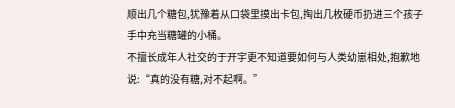顺出几个糖包,犹豫着从口袋里摸出卡包,掏出几枚硬币扔进三个孩子手中充当糖罐的小桶。
不擅长成年人社交的于开宇更不知道要如何与人类幼崽相处,抱歉地说:“真的没有糖,对不起啊。”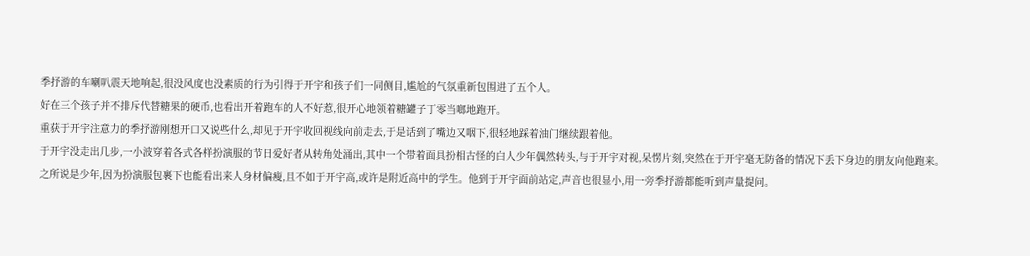季抒游的车喇叭震天地响起,很没风度也没素质的行为引得于开宇和孩子们一同侧目,尴尬的气氛重新包围进了五个人。
好在三个孩子并不排斥代替糖果的硬币,也看出开着跑车的人不好惹,很开心地领着糖罐子丁零当啷地跑开。
重获于开宇注意力的季抒游刚想开口又说些什么,却见于开宇收回视线向前走去,于是话到了嘴边又咽下,很轻地踩着油门继续跟着他。
于开宇没走出几步,一小波穿着各式各样扮演服的节日爱好者从转角处涌出,其中一个带着面具扮相古怪的白人少年偶然转头,与于开宇对视,呆愣片刻,突然在于开宇毫无防备的情况下丢下身边的朋友向他跑来。
之所说是少年,因为扮演服包裹下也能看出来人身材偏瘦,且不如于开宇高,或许是附近高中的学生。他到于开宇面前站定,声音也很显小,用一旁季抒游都能听到声量提问。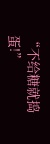“不给糖就捣蛋!”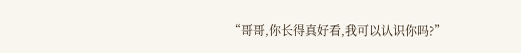“哥哥,你长得真好看,我可以认识你吗?”